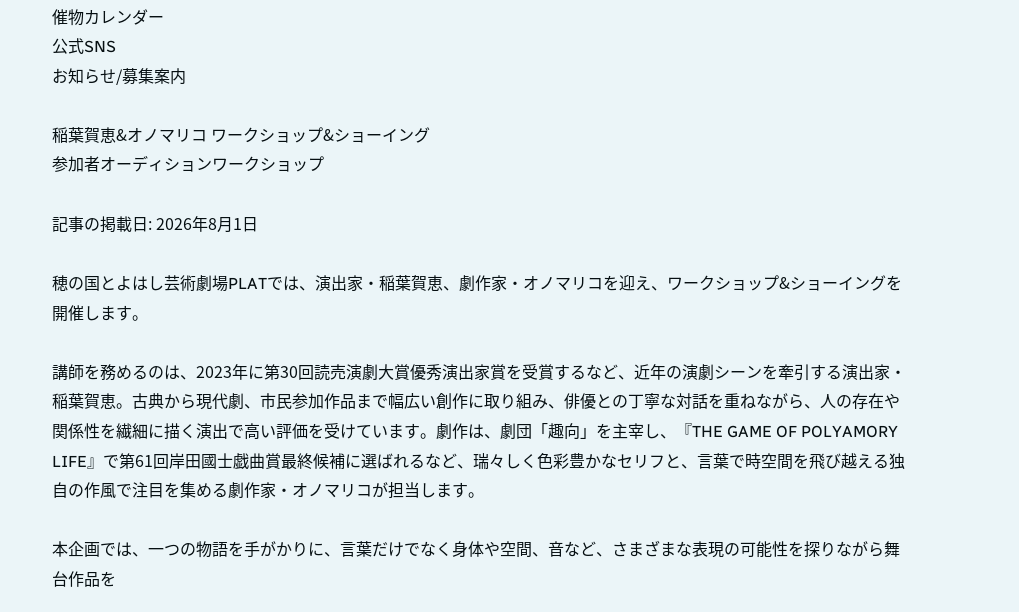催物カレンダー
公式SNS
お知らせ/募集案内

稲葉賀恵&オノマリコ ワークショップ&ショーイング
参加者オーディションワークショップ

記事の掲載日: 2026年8月1日

穂の国とよはし芸術劇場PLATでは、演出家・稲葉賀恵、劇作家・オノマリコを迎え、ワークショップ&ショーイングを開催します。

講師を務めるのは、2023年に第30回読売演劇大賞優秀演出家賞を受賞するなど、近年の演劇シーンを牽引する演出家・稲葉賀恵。古典から現代劇、市民参加作品まで幅広い創作に取り組み、俳優との丁寧な対話を重ねながら、人の存在や関係性を繊細に描く演出で高い評価を受けています。劇作は、劇団「趣向」を主宰し、『THE GAME OF POLYAMORY LIFE』で第61回岸田國士戯曲賞最終候補に選ばれるなど、瑞々しく色彩豊かなセリフと、言葉で時空間を飛び越える独自の作風で注目を集める劇作家・オノマリコが担当します。

本企画では、一つの物語を手がかりに、言葉だけでなく身体や空間、音など、さまざまな表現の可能性を探りながら舞台作品を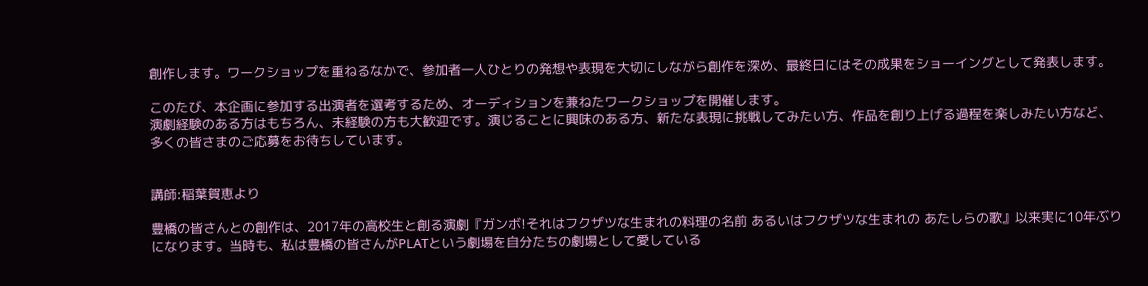創作します。ワークショップを重ねるなかで、参加者一人ひとりの発想や表現を大切にしながら創作を深め、最終日にはその成果をショーイングとして発表します。

このたび、本企画に参加する出演者を選考するため、オーディションを兼ねたワークショップを開催します。
演劇経験のある方はもちろん、未経験の方も大歓迎です。演じることに興味のある方、新たな表現に挑戦してみたい方、作品を創り上げる過程を楽しみたい方など、多くの皆さまのご応募をお待ちしています。


講師:稲葉賀恵より

豊橋の皆さんとの創作は、2017年の高校生と創る演劇『ガンボ!それはフクザツな生まれの料理の名前 あるいはフクザツな生まれの あたしらの歌』以来実に10年ぶりになります。当時も、私は豊橋の皆さんがPLATという劇場を自分たちの劇場として愛している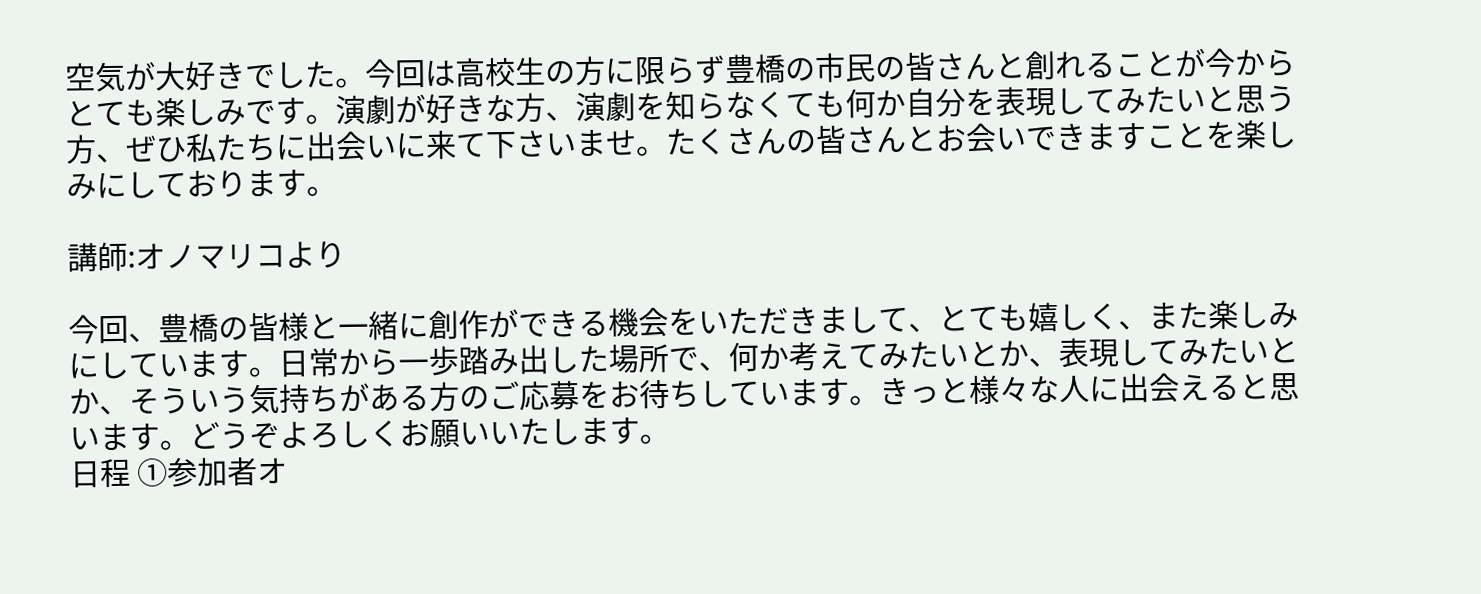空気が大好きでした。今回は高校生の方に限らず豊橋の市民の皆さんと創れることが今からとても楽しみです。演劇が好きな方、演劇を知らなくても何か自分を表現してみたいと思う方、ぜひ私たちに出会いに来て下さいませ。たくさんの皆さんとお会いできますことを楽しみにしております。

講師:オノマリコより

今回、豊橋の皆様と一緒に創作ができる機会をいただきまして、とても嬉しく、また楽しみにしています。日常から一歩踏み出した場所で、何か考えてみたいとか、表現してみたいとか、そういう気持ちがある方のご応募をお待ちしています。きっと様々な人に出会えると思います。どうぞよろしくお願いいたします。
日程 ①参加者オ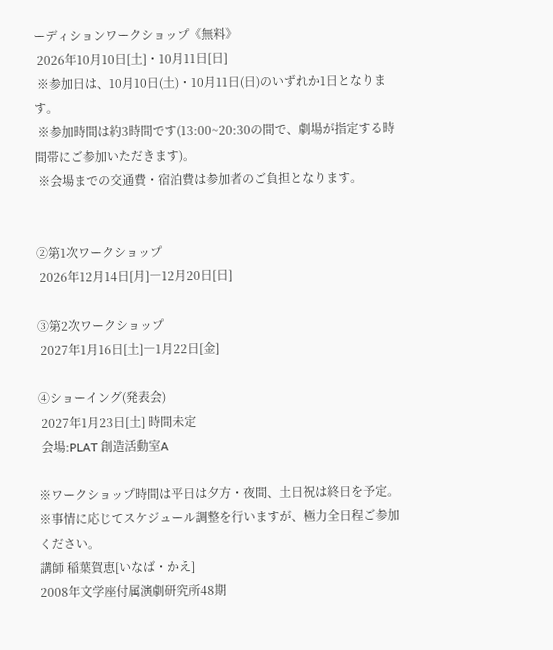ーディションワークショップ《無料》
 2026年10月10日[土]・10月11日[日]
 ※参加日は、10月10日(土)・10月11日(日)のいずれか1日となります。
 ※参加時間は約3時間です(13:00~20:30の間で、劇場が指定する時間帯にご参加いただきます)。
 ※会場までの交通費・宿泊費は参加者のご負担となります。


②第1次ワークショップ
 2026年12月14日[月]―12月20日[日]

③第2次ワークショップ
 2027年1月16日[土]―1月22日[金]

④ショーイング(発表会)
 2027年1月23日[土] 時間未定
 会場:PLAT 創造活動室A

※ワークショップ時間は平日は夕方・夜間、土日祝は終日を予定。
※事情に応じてスケジュール調整を行いますが、極力全日程ご参加ください。
講師 稲葉賀恵[いなば・かえ]
2008年文学座付属演劇研究所48期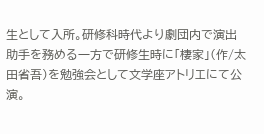生として入所。研修科時代より劇団内で演出助手を務める一方で研修生時に「棲家」(作/太田省吾)を勉強会として文学座アトリエにて公演。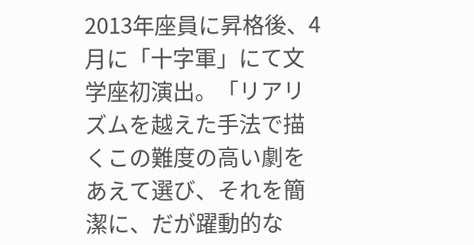2013年座員に昇格後、4月に「十字軍」にて文学座初演出。「リアリズムを越えた手法で描くこの難度の高い劇をあえて選び、それを簡潔に、だが躍動的な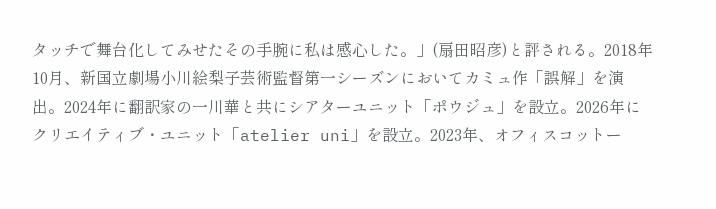タッチで舞台化してみせたその手腕に私は感心した。」(扇田昭彦)と評される。2018年10月、新国立劇場小川絵梨子芸術監督第一シーズンにおいてカミュ作「誤解」を演出。2024年に翻訳家の一川華と共にシアターユニット「ポウジュ」を設立。2026年にクリエイティブ・ユニット「atelier uni」を設立。2023年、オフィスコットー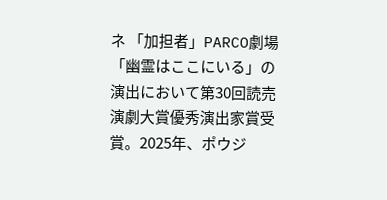ネ 「加担者」PARCO劇場「幽霊はここにいる」の演出において第30回読売演劇大賞優秀演出家賞受賞。2025年、ポウジ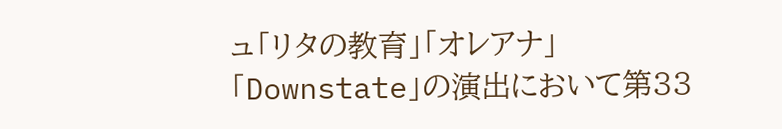ュ「リタの教育」「オレアナ」「Downstate」の演出において第33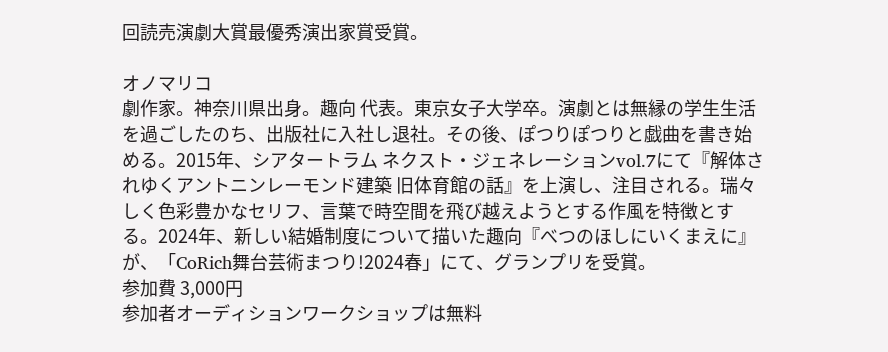回読売演劇大賞最優秀演出家賞受賞。

オノマリコ
劇作家。神奈川県出身。趣向 代表。東京女子大学卒。演劇とは無縁の学生生活を過ごしたのち、出版社に入社し退社。その後、ぽつりぽつりと戯曲を書き始める。2015年、シアタートラム ネクスト・ジェネレーションvol.7にて『解体されゆくアントニンレーモンド建築 旧体育館の話』を上演し、注目される。瑞々しく色彩豊かなセリフ、言葉で時空間を飛び越えようとする作風を特徴とする。2024年、新しい結婚制度について描いた趣向『べつのほしにいくまえに』が、「CoRich舞台芸術まつり!2024春」にて、グランプリを受賞。
参加費 3,000円
参加者オーディションワークショップは無料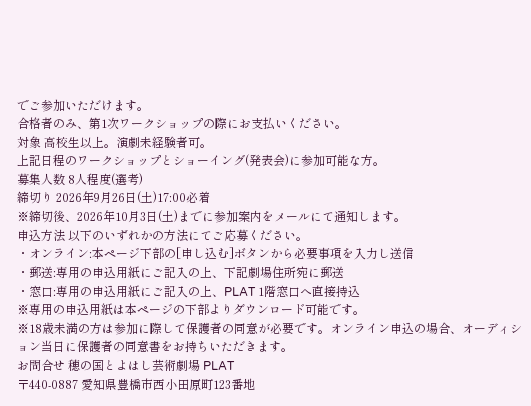でご参加いただけます。
合格者のみ、第1次ワークショップの際にお支払いください。
対象 高校生以上。演劇未経験者可。
上記日程のワークショップとショーイング(発表会)に参加可能な方。
募集人数 8人程度(選考)
締切り 2026年9月26日(土)17:00必着
※締切後、2026年10月3日(土)までに参加案内をメールにて通知します。
申込方法 以下のいずれかの方法にてご応募ください。
・オンライン:本ページ下部の[申し込む]ボタンから必要事項を入力し送信
・郵送:専用の申込用紙にご記入の上、下記劇場住所宛に郵送
・窓口:専用の申込用紙にご記入の上、PLAT 1階窓口へ直接持込
※専用の申込用紙は本ページの下部よりダウンロード可能です。
※18歳未満の方は参加に際して保護者の同意が必要です。オンライン申込の場合、オーディション当日に保護者の同意書をお持ちいただきます。
お問合せ 穂の国とよはし芸術劇場 PLAT
〒440-0887 愛知県豊橋市西小田原町123番地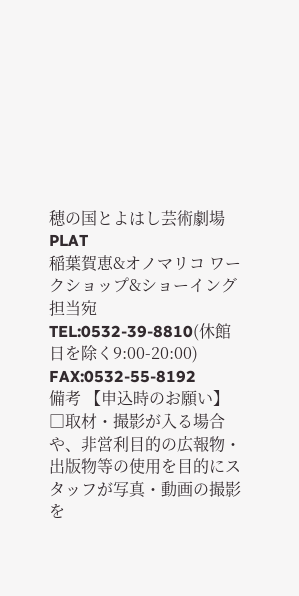穂の国とよはし芸術劇場PLAT
稲葉賀恵&オノマリコ ワークショップ&ショーイング担当宛
TEL:0532-39-8810(休館日を除く9:00-20:00) FAX:0532-55-8192
備考 【申込時のお願い】
□取材・撮影が入る場合や、非営利目的の広報物・出版物等の使用を目的にスタッフが写真・動画の撮影を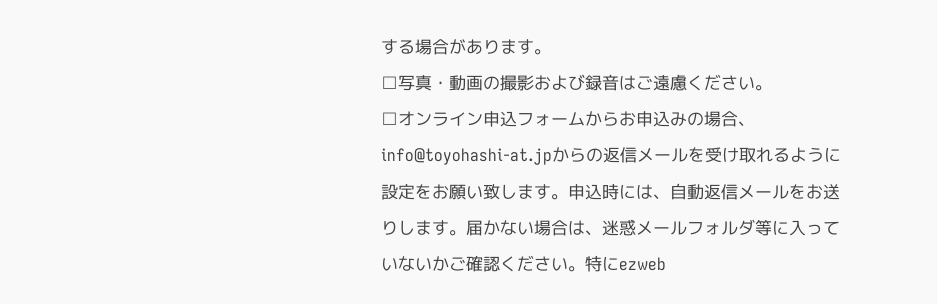する場合があります。
□写真・動画の撮影および録音はご遠慮ください。
□オンライン申込フォームからお申込みの場合、info@toyohashi-at.jpからの返信メールを受け取れるように設定をお願い致します。申込時には、自動返信メールをお送りします。届かない場合は、迷惑メールフォルダ等に入っていないかご確認ください。特にezweb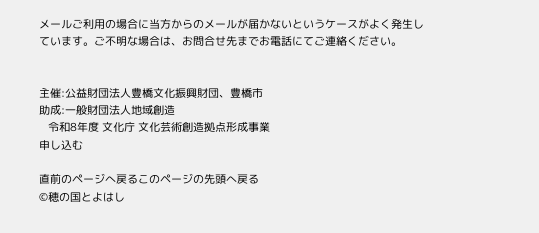メールご利用の場合に当方からのメールが届かないというケースがよく発生しています。ご不明な場合は、お問合せ先までお電話にてご連絡ください。


主催:公益財団法人豊橋文化振興財団、豊橋市
助成:一般財団法人地域創造
   令和8年度 文化庁 文化芸術創造拠点形成事業
申し込む

直前のページへ戻るこのページの先頭へ戻る
©穂の国とよはし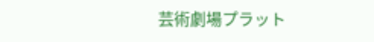芸術劇場プラット